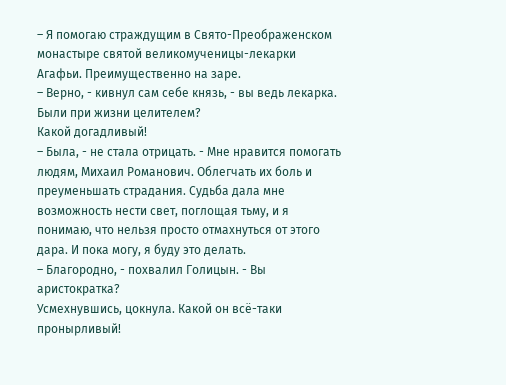– Я помогаю страждущим в Свято-Преображенском монастыре святой великомученицы-лекарки Агафьи. Преимущественно на заре.
– Верно, - кивнул сам себе князь, - вы ведь лекарка. Были при жизни целителем?
Какой догадливый!
– Была, - не стала отрицать. - Мне нравится помогать людям, Михаил Романович. Облегчать их боль и преуменьшать страдания. Судьба дала мне возможность нести свет, поглощая тьму, и я понимаю, что нельзя просто отмахнуться от этого дара. И пока могу, я буду это делать.
– Благородно, - похвалил Голицын. - Вы аристократка?
Усмехнувшись, цокнула. Какой он всё-таки пронырливый!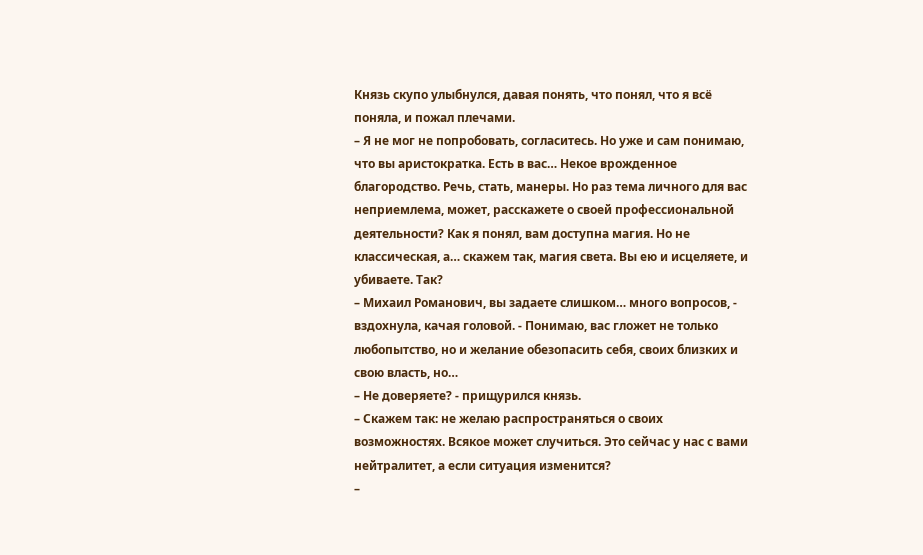Князь скупо улыбнулся, давая понять, что понял, что я всё поняла, и пожал плечами.
– Я не мог не попробовать, согласитесь. Но уже и сам понимаю, что вы аристократка. Есть в вас… Некое врожденное благородство. Речь, стать, манеры. Но раз тема личного для вас неприемлема, может, расскажете о своей профессиональной деятельности? Как я понял, вам доступна магия. Но не классическая, а… скажем так, магия света. Вы ею и исцеляете, и убиваете. Так?
– Михаил Романович, вы задаете слишком… много вопросов, - вздохнула, качая головой. - Понимаю, вас гложет не только любопытство, но и желание обезопасить себя, своих близких и свою власть, но…
– Не доверяете? - прищурился князь.
– Скажем так: не желаю распространяться о своих возможностях. Всякое может случиться. Это сейчас у нас с вами нейтралитет, а если ситуация изменится?
–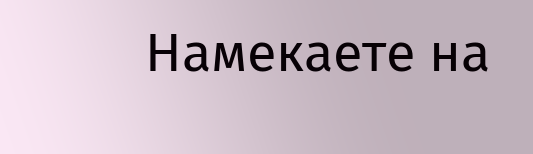Намекаете на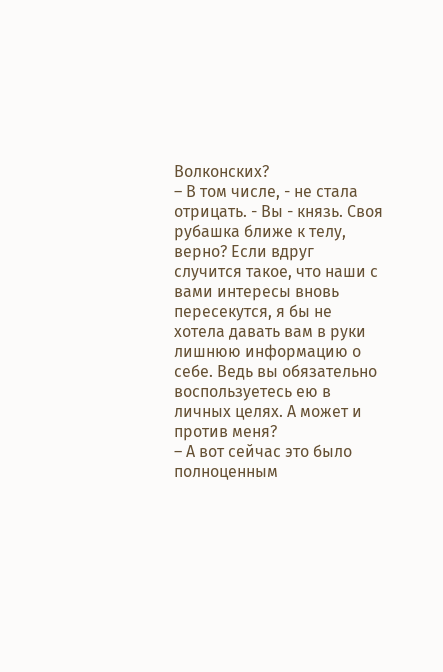Волконских?
– В том числе, - не стала отрицать. - Вы - князь. Своя рубашка ближе к телу, верно? Если вдруг случится такое, что наши с вами интересы вновь пересекутся, я бы не хотела давать вам в руки лишнюю информацию о себе. Ведь вы обязательно воспользуетесь ею в личных целях. А может и против меня?
– А вот сейчас это было полноценным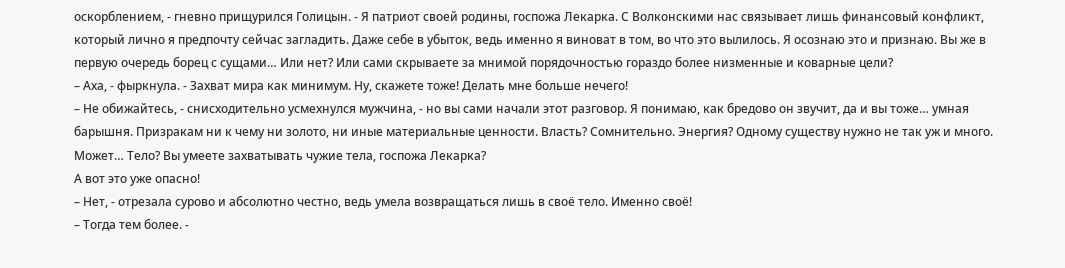оскорблением, - гневно прищурился Голицын. - Я патриот своей родины, госпожа Лекарка. С Волконскими нас связывает лишь финансовый конфликт, который лично я предпочту сейчас загладить. Даже себе в убыток, ведь именно я виноват в том, во что это вылилось. Я осознаю это и признаю. Вы же в первую очередь борец с сущами… Или нет? Или сами скрываете за мнимой порядочностью гораздо более низменные и коварные цели?
– Аха, - фыркнула. - Захват мира как минимум. Ну, скажете тоже! Делать мне больше нечего!
– Не обижайтесь, - снисходительно усмехнулся мужчина, - но вы сами начали этот разговор. Я понимаю, как бредово он звучит, да и вы тоже… умная барышня. Призракам ни к чему ни золото, ни иные материальные ценности. Власть? Сомнительно. Энергия? Одному существу нужно не так уж и много. Может… Тело? Вы умеете захватывать чужие тела, госпожа Лекарка?
А вот это уже опасно!
– Нет, - отрезала сурово и абсолютно честно, ведь умела возвращаться лишь в своё тело. Именно своё!
– Тогда тем более. -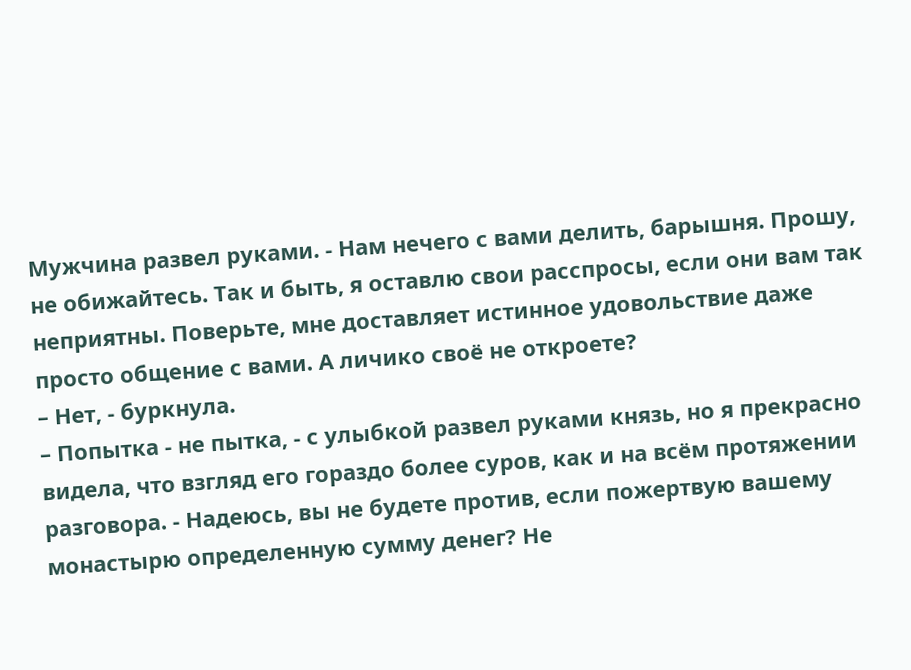Мужчина развел руками. - Нам нечего с вами делить, барышня. Прошу, не обижайтесь. Так и быть, я оставлю свои расспросы, если они вам так неприятны. Поверьте, мне доставляет истинное удовольствие даже просто общение с вами. А личико своё не откроете?
– Нет, - буркнула.
– Попытка - не пытка, - с улыбкой развел руками князь, но я прекрасно видела, что взгляд его гораздо более суров, как и на всём протяжении разговора. - Надеюсь, вы не будете против, если пожертвую вашему монастырю определенную сумму денег? Не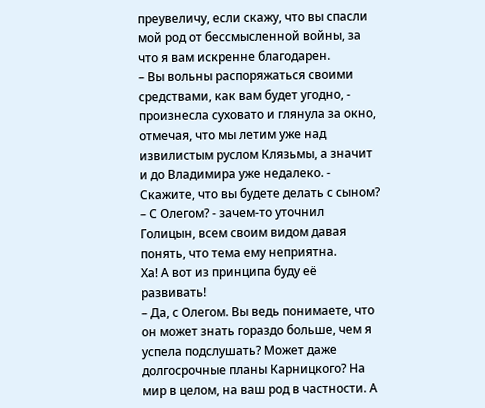преувеличу, если скажу, что вы спасли мой род от бессмысленной войны, за что я вам искренне благодарен.
– Вы вольны распоряжаться своими средствами, как вам будет угодно, - произнесла суховато и глянула за окно, отмечая, что мы летим уже над извилистым руслом Клязьмы, а значит и до Владимира уже недалеко. - Скажите, что вы будете делать с сыном?
– С Олегом? - зачем-то уточнил Голицын, всем своим видом давая понять, что тема ему неприятна.
Ха! А вот из принципа буду её развивать!
– Да, с Олегом. Вы ведь понимаете, что он может знать гораздо больше, чем я успела подслушать? Может даже долгосрочные планы Карницкого? На мир в целом, на ваш род в частности. А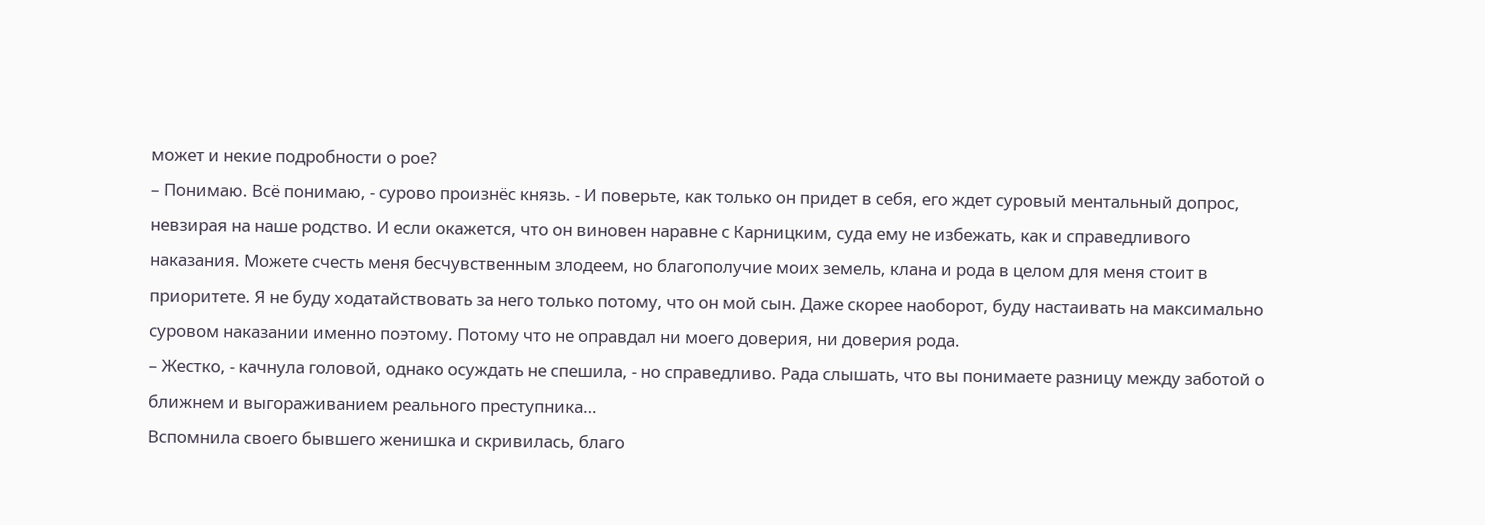может и некие подробности о рое?
– Понимаю. Всё понимаю, - сурово произнёс князь. - И поверьте, как только он придет в себя, его ждет суровый ментальный допрос, невзирая на наше родство. И если окажется, что он виновен наравне с Карницким, суда ему не избежать, как и справедливого наказания. Можете счесть меня бесчувственным злодеем, но благополучие моих земель, клана и рода в целом для меня стоит в приоритете. Я не буду ходатайствовать за него только потому, что он мой сын. Даже скорее наоборот, буду настаивать на максимально суровом наказании именно поэтому. Потому что не оправдал ни моего доверия, ни доверия рода.
– Жестко, - качнула головой, однако осуждать не спешила, - но справедливо. Рада слышать, что вы понимаете разницу между заботой о ближнем и выгораживанием реального преступника…
Вспомнила своего бывшего женишка и скривилась, благо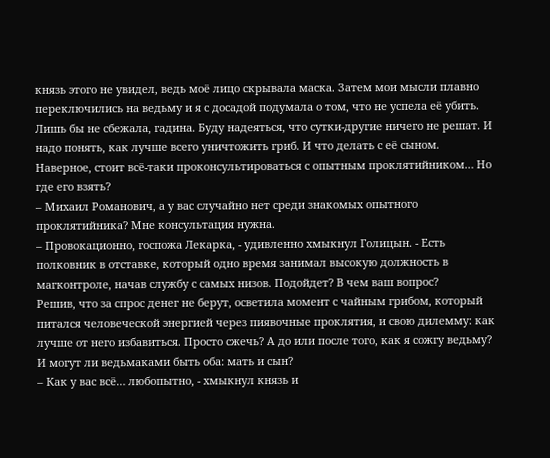князь этого не увидел, ведь моё лицо скрывала маска. Затем мои мысли плавно переключились на ведьму и я с досадой подумала о том, что не успела её убить. Лишь бы не сбежала, гадина. Буду надеяться, что сутки-другие ничего не решат. И надо понять, как лучше всего уничтожить гриб. И что делать с её сыном. Наверное, стоит всё-таки проконсультироваться с опытным проклятийником… Но где его взять?
– Михаил Романович, а у вас случайно нет среди знакомых опытного проклятийника? Мне консультация нужна.
– Провокационно, госпожа Лекарка, - удивленно хмыкнул Голицын. - Есть полковник в отставке, который одно время занимал высокую должность в магконтроле, начав службу с самых низов. Подойдет? В чем ваш вопрос?
Решив, что за спрос денег не берут, осветила момент с чайным грибом, который питался человеческой энергией через пиявочные проклятия, и свою дилемму: как лучше от него избавиться. Просто сжечь? А до или после того, как я сожгу ведьму? И могут ли ведьмаками быть оба: мать и сын?
– Как у вас всё… любопытно, - хмыкнул князь и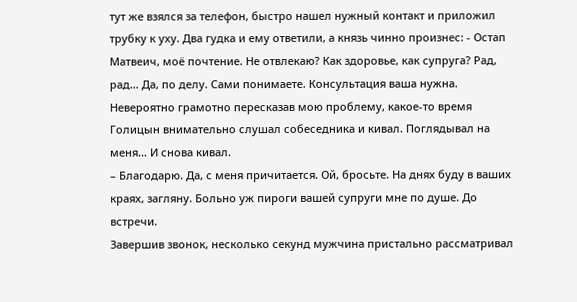тут же взялся за телефон, быстро нашел нужный контакт и приложил трубку к уху. Два гудка и ему ответили, а князь чинно произнес: - Остап Матвеич, моё почтение. Не отвлекаю? Как здоровье, как супруга? Рад, рад… Да, по делу. Сами понимаете. Консультация ваша нужна.
Невероятно грамотно пересказав мою проблему, какое-то время Голицын внимательно слушал собеседника и кивал. Поглядывал на меня… И снова кивал.
– Благодарю. Да, с меня причитается. Ой, бросьте. На днях буду в ваших краях, загляну. Больно уж пироги вашей супруги мне по душе. До встречи.
Завершив звонок, несколько секунд мужчина пристально рассматривал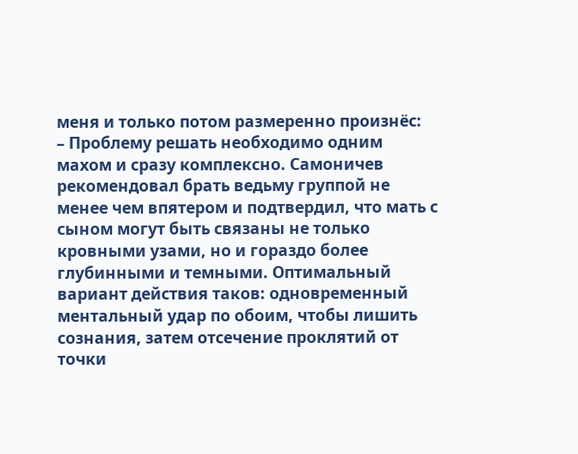меня и только потом размеренно произнёс:
– Проблему решать необходимо одним махом и сразу комплексно. Самоничев рекомендовал брать ведьму группой не менее чем впятером и подтвердил, что мать с сыном могут быть связаны не только кровными узами, но и гораздо более глубинными и темными. Оптимальный вариант действия таков: одновременный ментальный удар по обоим, чтобы лишить сознания, затем отсечение проклятий от точки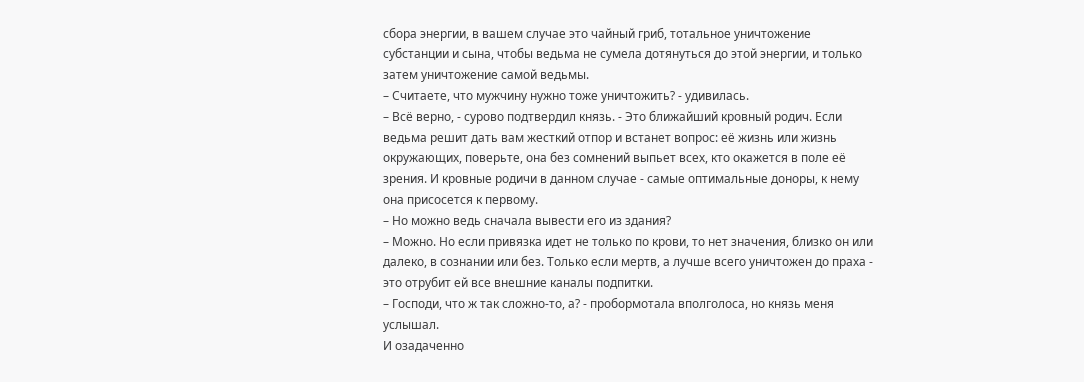сбора энергии, в вашем случае это чайный гриб, тотальное уничтожение субстанции и сына, чтобы ведьма не сумела дотянуться до этой энергии, и только затем уничтожение самой ведьмы.
– Считаете, что мужчину нужно тоже уничтожить? - удивилась.
– Всё верно, - сурово подтвердил князь. - Это ближайший кровный родич. Если ведьма решит дать вам жесткий отпор и встанет вопрос: её жизнь или жизнь окружающих, поверьте, она без сомнений выпьет всех, кто окажется в поле её зрения. И кровные родичи в данном случае - самые оптимальные доноры, к нему она присосется к первому.
– Но можно ведь сначала вывести его из здания?
– Можно. Но если привязка идет не только по крови, то нет значения, близко он или далеко, в сознании или без. Только если мертв, а лучше всего уничтожен до праха - это отрубит ей все внешние каналы подпитки.
– Господи, что ж так сложно-то, а? - пробормотала вполголоса, но князь меня услышал.
И озадаченно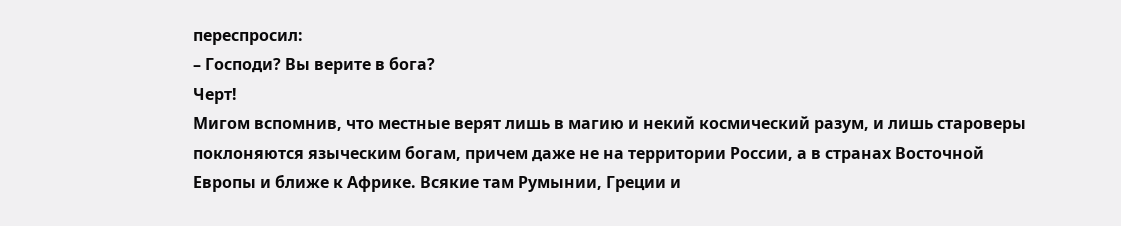переспросил:
– Господи? Вы верите в бога?
Черт!
Мигом вспомнив, что местные верят лишь в магию и некий космический разум, и лишь староверы поклоняются языческим богам, причем даже не на территории России, а в странах Восточной Европы и ближе к Африке. Всякие там Румынии, Греции и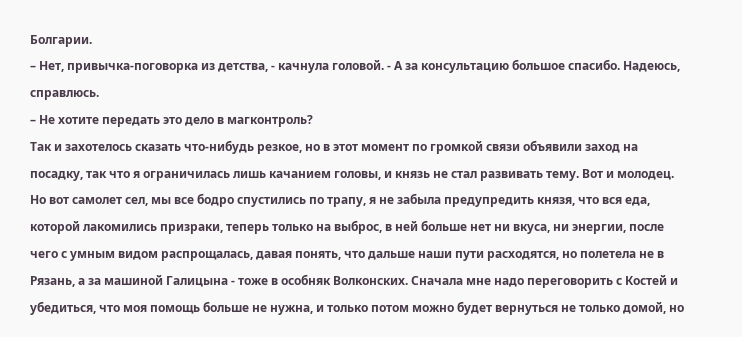Болгарии.
– Нет, привычка-поговорка из детства, - качнула головой. - А за консультацию большое спасибо. Надеюсь, справлюсь.
– Не хотите передать это дело в магконтроль?
Так и захотелось сказать что-нибудь резкое, но в этот момент по громкой связи объявили заход на посадку, так что я ограничилась лишь качанием головы, и князь не стал развивать тему. Вот и молодец.
Но вот самолет сел, мы все бодро спустились по трапу, я не забыла предупредить князя, что вся еда, которой лакомились призраки, теперь только на выброс, в ней больше нет ни вкуса, ни энергии, после чего с умным видом распрощалась, давая понять, что дальше наши пути расходятся, но полетела не в Рязань, а за машиной Галицына - тоже в особняк Волконских. Сначала мне надо переговорить с Костей и убедиться, что моя помощь больше не нужна, и только потом можно будет вернуться не только домой, но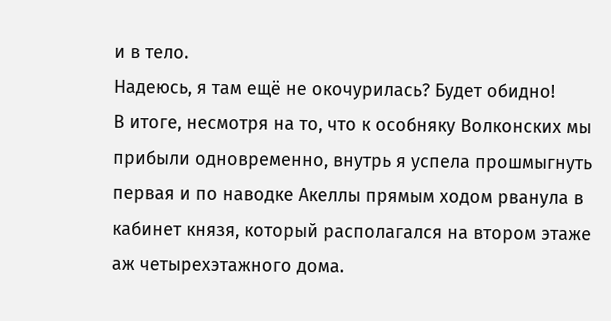и в тело.
Надеюсь, я там ещё не окочурилась? Будет обидно!
В итоге, несмотря на то, что к особняку Волконских мы прибыли одновременно, внутрь я успела прошмыгнуть первая и по наводке Акеллы прямым ходом рванула в кабинет князя, который располагался на втором этаже аж четырехэтажного дома.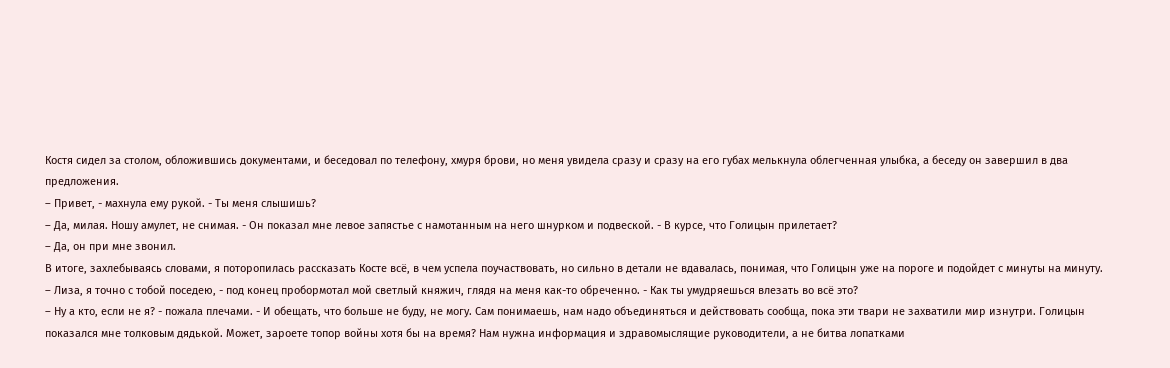Костя сидел за столом, обложившись документами, и беседовал по телефону, хмуря брови, но меня увидела сразу и сразу на его губах мелькнула облегченная улыбка, а беседу он завершил в два предложения.
– Привет, - махнула ему рукой. - Ты меня слышишь?
– Да, милая. Ношу амулет, не снимая. - Он показал мне левое запястье с намотанным на него шнурком и подвеской. - В курсе, что Голицын прилетает?
– Да, он при мне звонил.
В итоге, захлебываясь словами, я поторопилась рассказать Косте всё, в чем успела поучаствовать, но сильно в детали не вдавалась, понимая, что Голицын уже на пороге и подойдет с минуты на минуту.
– Лиза, я точно с тобой поседею, - под конец пробормотал мой светлый княжич, глядя на меня как-то обреченно. - Как ты умудряешься влезать во всё это?
– Ну а кто, если не я? - пожала плечами. - И обещать, что больше не буду, не могу. Сам понимаешь, нам надо объединяться и действовать сообща, пока эти твари не захватили мир изнутри. Голицын показался мне толковым дядькой. Может, зароете топор войны хотя бы на время? Нам нужна информация и здравомыслящие руководители, а не битва лопатками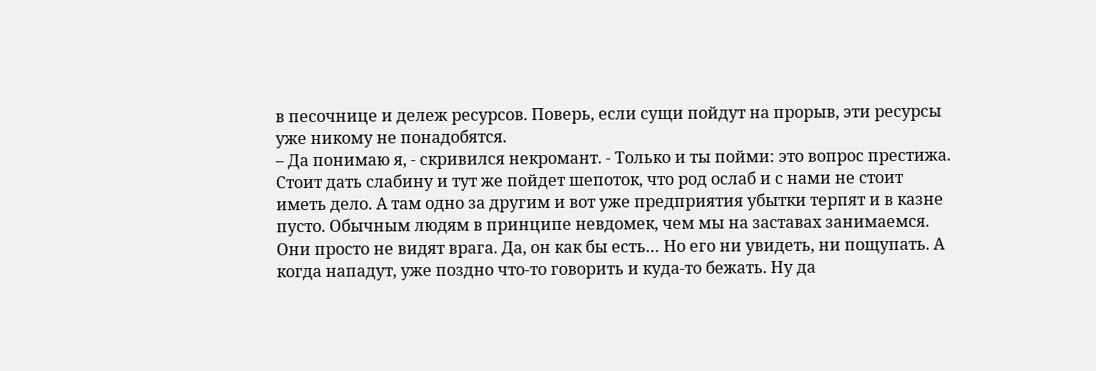в песочнице и дележ ресурсов. Поверь, если сущи пойдут на прорыв, эти ресурсы уже никому не понадобятся.
– Да понимаю я, - скривился некромант. - Только и ты пойми: это вопрос престижа. Стоит дать слабину и тут же пойдет шепоток, что род ослаб и с нами не стоит иметь дело. А там одно за другим и вот уже предприятия убытки терпят и в казне пусто. Обычным людям в принципе невдомек, чем мы на заставах занимаемся. Они просто не видят врага. Да, он как бы есть… Но его ни увидеть, ни пощупать. А когда нападут, уже поздно что-то говорить и куда-то бежать. Ну да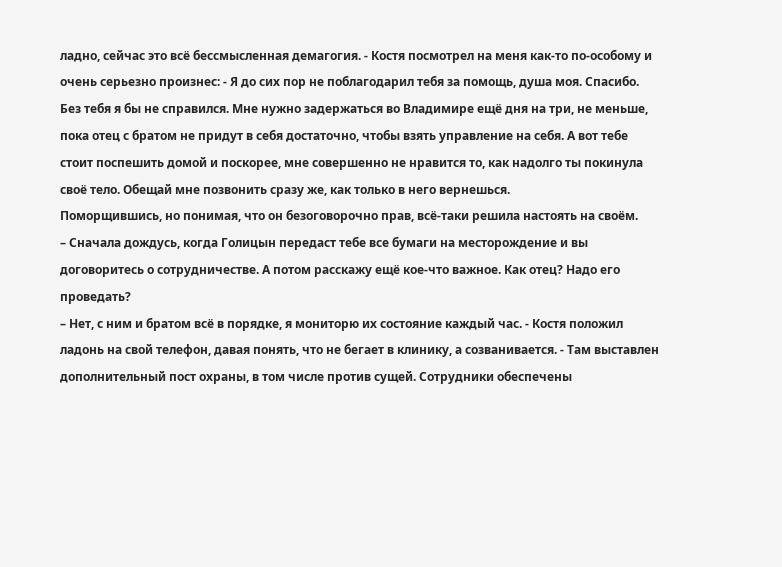ладно, сейчас это всё бессмысленная демагогия. - Костя посмотрел на меня как-то по-особому и очень серьезно произнес: - Я до сих пор не поблагодарил тебя за помощь, душа моя. Спасибо. Без тебя я бы не справился. Мне нужно задержаться во Владимире ещё дня на три, не меньше, пока отец с братом не придут в себя достаточно, чтобы взять управление на себя. А вот тебе стоит поспешить домой и поскорее, мне совершенно не нравится то, как надолго ты покинула своё тело. Обещай мне позвонить сразу же, как только в него вернешься.
Поморщившись, но понимая, что он безоговорочно прав, всё-таки решила настоять на своём.
– Сначала дождусь, когда Голицын передаст тебе все бумаги на месторождение и вы договоритесь о сотрудничестве. А потом расскажу ещё кое-что важное. Как отец? Надо его проведать?
– Нет, с ним и братом всё в порядке, я мониторю их состояние каждый час. - Костя положил ладонь на свой телефон, давая понять, что не бегает в клинику, а созванивается. - Там выставлен дополнительный пост охраны, в том числе против сущей. Сотрудники обеспечены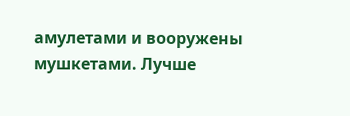амулетами и вооружены мушкетами. Лучше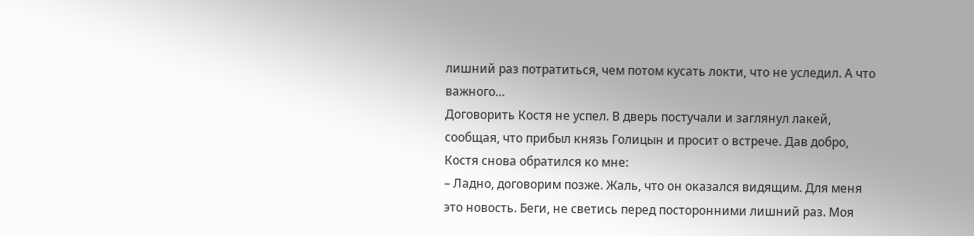лишний раз потратиться, чем потом кусать локти, что не уследил. А что важного…
Договорить Костя не успел. В дверь постучали и заглянул лакей, сообщая, что прибыл князь Голицын и просит о встрече. Дав добро, Костя снова обратился ко мне:
– Ладно, договорим позже. Жаль, что он оказался видящим. Для меня это новость. Беги, не светись перед посторонними лишний раз. Моя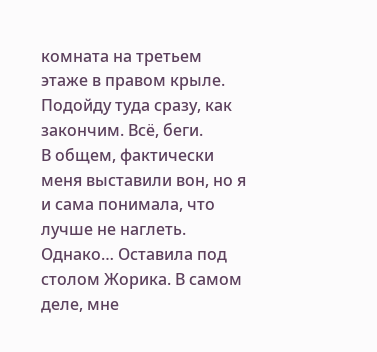комната на третьем этаже в правом крыле. Подойду туда сразу, как закончим. Всё, беги.
В общем, фактически меня выставили вон, но я и сама понимала, что лучше не наглеть. Однако… Оставила под столом Жорика. В самом деле, мне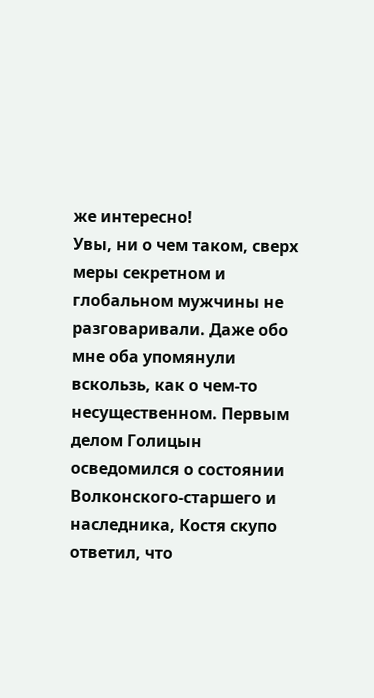же интересно!
Увы, ни о чем таком, сверх меры секретном и глобальном мужчины не разговаривали. Даже обо мне оба упомянули вскользь, как о чем-то несущественном. Первым делом Голицын осведомился о состоянии Волконского-старшего и наследника, Костя скупо ответил, что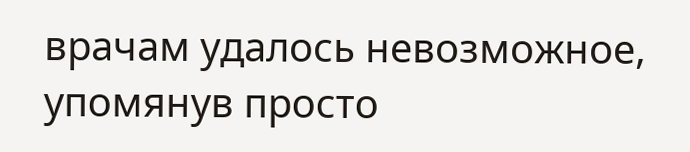врачам удалось невозможное, упомянув просто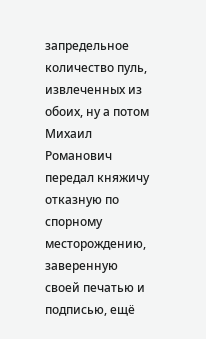запредельное количество пуль, извлеченных из обоих, ну а потом Михаил Романович передал княжичу отказную по спорному месторождению, заверенную своей печатью и подписью, ещё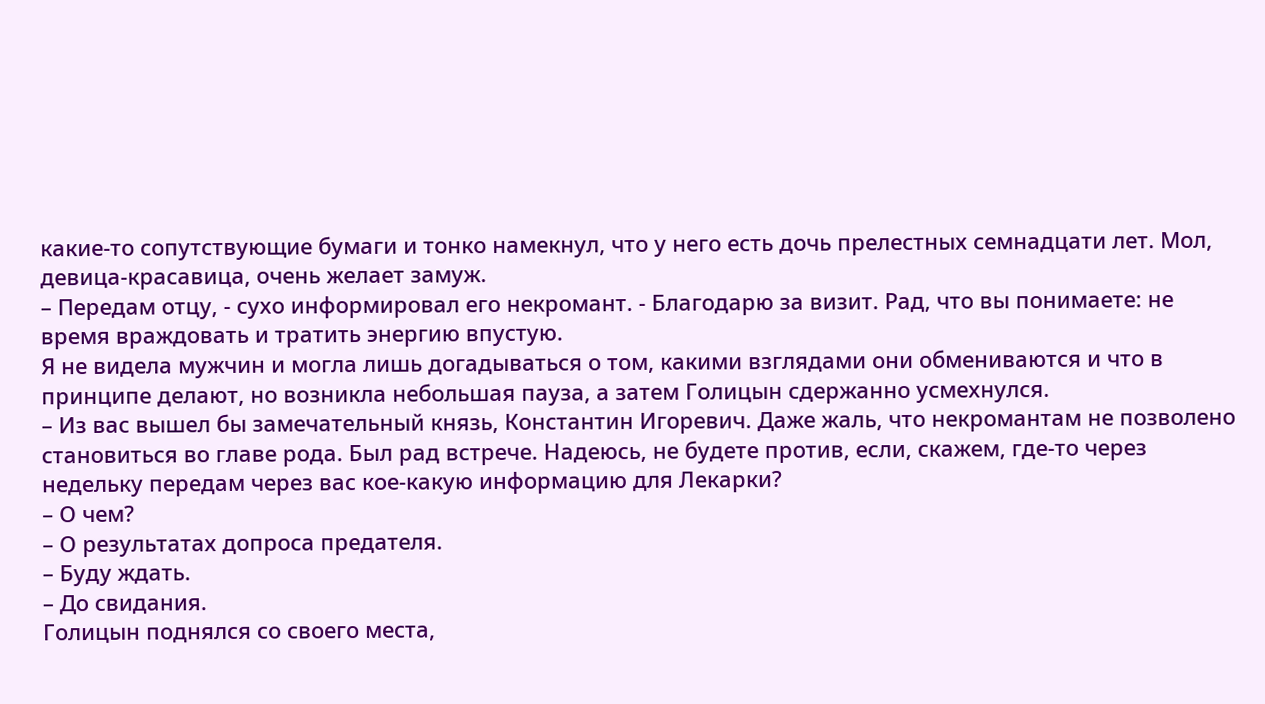какие-то сопутствующие бумаги и тонко намекнул, что у него есть дочь прелестных семнадцати лет. Мол, девица-красавица, очень желает замуж.
– Передам отцу, - сухо информировал его некромант. - Благодарю за визит. Рад, что вы понимаете: не время враждовать и тратить энергию впустую.
Я не видела мужчин и могла лишь догадываться о том, какими взглядами они обмениваются и что в принципе делают, но возникла небольшая пауза, а затем Голицын сдержанно усмехнулся.
– Из вас вышел бы замечательный князь, Константин Игоревич. Даже жаль, что некромантам не позволено становиться во главе рода. Был рад встрече. Надеюсь, не будете против, если, скажем, где-то через недельку передам через вас кое-какую информацию для Лекарки?
– О чем?
– О результатах допроса предателя.
– Буду ждать.
– До свидания.
Голицын поднялся со своего места,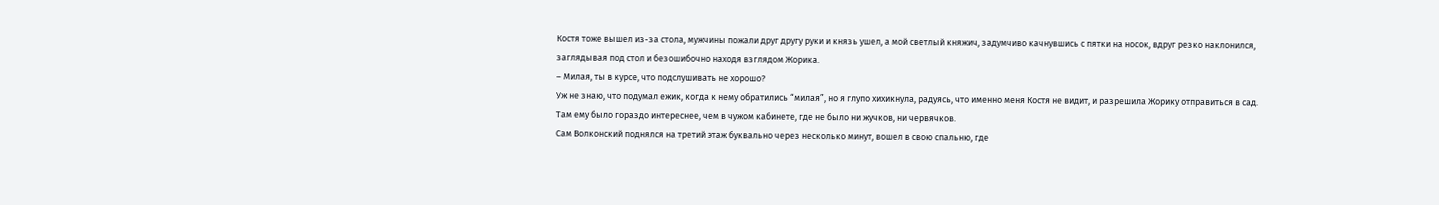Костя тоже вышел из-за стола, мужчины пожали друг другу руки и князь ушел, а мой светлый княжич, задумчиво качнувшись с пятки на носок, вдруг резко наклонился, заглядывая под стол и безошибочно находя взглядом Жорика.
– Милая, ты в курсе, что подслушивать не хорошо?
Уж не знаю, что подумал ежик, когда к нему обратились “милая”, но я глупо хихикнула, радуясь, что именно меня Костя не видит, и разрешила Жорику отправиться в сад. Там ему было гораздо интереснее, чем в чужом кабинете, где не было ни жучков, ни червячков.
Сам Волконский поднялся на третий этаж буквально через несколько минут, вошел в свою спальню, где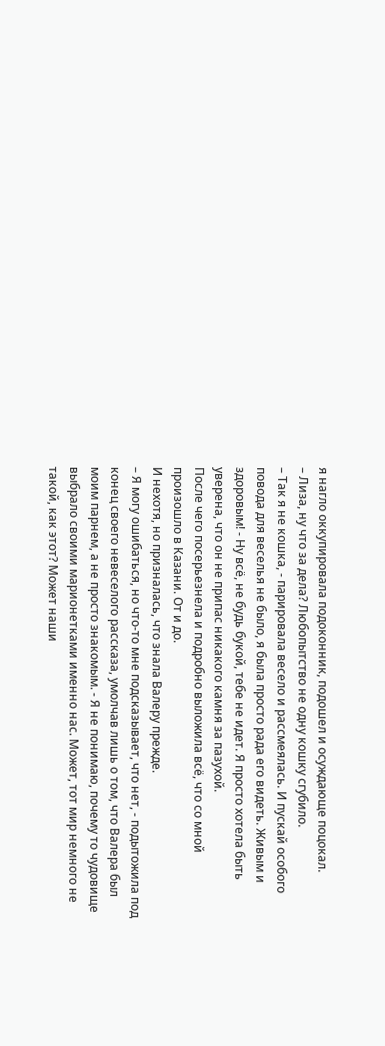я нагло оккупировала подоконник, подошел и осуждающе поцокал.
– Лиза, ну что за дела? Любопытство не одну кошку сгубило.
– Так я не кошка, - парировала весело и рассмеялась. И пускай особого повода для веселья не было, я была просто рада его видеть. Живым и здоровым! - Ну всё, не будь букой, тебе не идет. Я просто хотела быть уверена, что он не припас никакого камня за пазухой.
После чего посерьезнела и подробно выложила всё, что со мной произошло в Казани. От и до.
И нехотя, но призналась, что знала Валеру прежде.
– Я могу ошибаться, но что-то мне подсказывает, что нет, - подытожила под конец своего невеселого рассказа, умолчав лишь о том, что Валера был моим парнем, а не просто знакомым. - Я не понимаю, почему то чудовище выбрало своими марионетками именно нас. Может, тот мир немного не такой, как этот? Может наши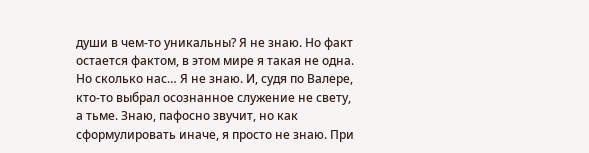души в чем-то уникальны? Я не знаю. Но факт остается фактом, в этом мире я такая не одна. Но сколько нас… Я не знаю. И, судя по Валере, кто-то выбрал осознанное служение не свету, а тьме. Знаю, пафосно звучит, но как сформулировать иначе, я просто не знаю. При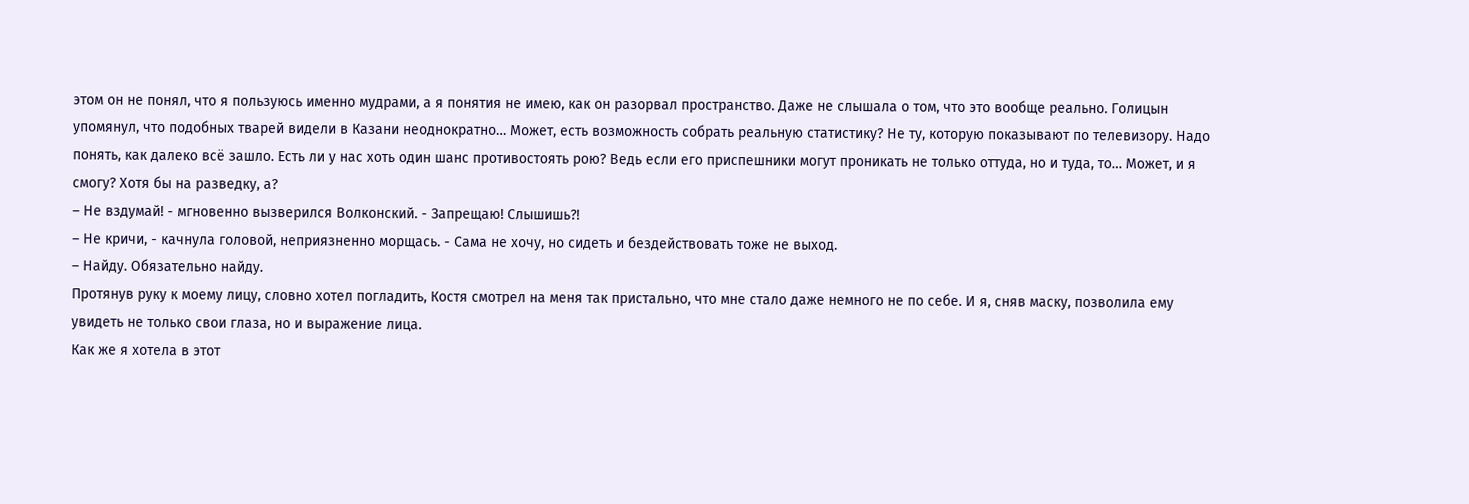этом он не понял, что я пользуюсь именно мудрами, а я понятия не имею, как он разорвал пространство. Даже не слышала о том, что это вообще реально. Голицын упомянул, что подобных тварей видели в Казани неоднократно… Может, есть возможность собрать реальную статистику? Не ту, которую показывают по телевизору. Надо понять, как далеко всё зашло. Есть ли у нас хоть один шанс противостоять рою? Ведь если его приспешники могут проникать не только оттуда, но и туда, то… Может, и я смогу? Хотя бы на разведку, а?
– Не вздумай! - мгновенно вызверился Волконский. - Запрещаю! Слышишь?!
– Не кричи, - качнула головой, неприязненно морщась. - Сама не хочу, но сидеть и бездействовать тоже не выход.
– Найду. Обязательно найду.
Протянув руку к моему лицу, словно хотел погладить, Костя смотрел на меня так пристально, что мне стало даже немного не по себе. И я, сняв маску, позволила ему увидеть не только свои глаза, но и выражение лица.
Как же я хотела в этот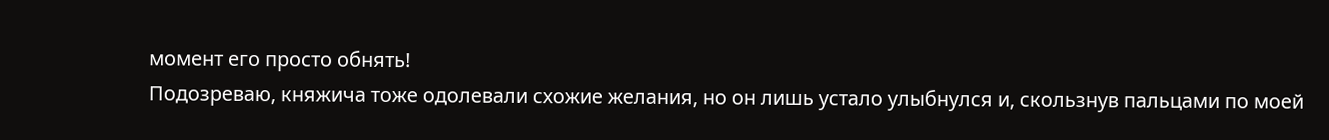момент его просто обнять!
Подозреваю, княжича тоже одолевали схожие желания, но он лишь устало улыбнулся и, скользнув пальцами по моей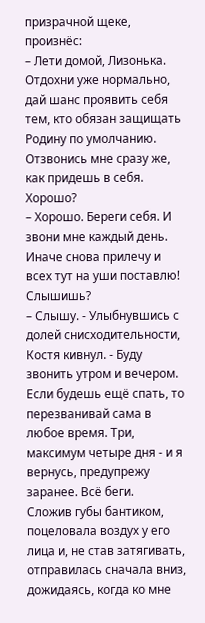призрачной щеке, произнёс:
– Лети домой, Лизонька. Отдохни уже нормально, дай шанс проявить себя тем, кто обязан защищать Родину по умолчанию. Отзвонись мне сразу же, как придешь в себя. Хорошо?
– Хорошо. Береги себя. И звони мне каждый день. Иначе снова прилечу и всех тут на уши поставлю! Слышишь?
– Слышу. - Улыбнувшись с долей снисходительности, Костя кивнул. - Буду звонить утром и вечером. Если будешь ещё спать, то перезванивай сама в любое время. Три, максимум четыре дня - и я вернусь, предупрежу заранее. Всё беги.
Сложив губы бантиком, поцеловала воздух у его лица и, не став затягивать, отправилась сначала вниз, дожидаясь, когда ко мне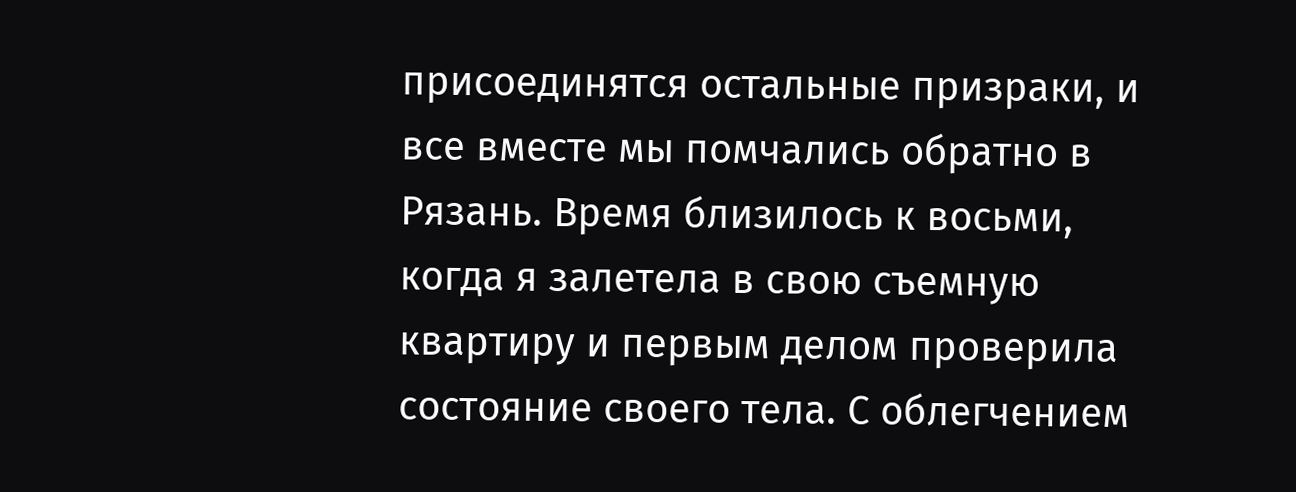присоединятся остальные призраки, и все вместе мы помчались обратно в Рязань. Время близилось к восьми, когда я залетела в свою съемную квартиру и первым делом проверила состояние своего тела. С облегчением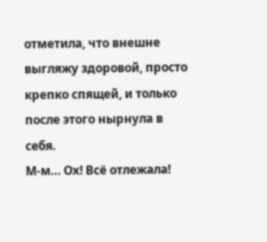отметила, что внешне выгляжу здоровой, просто крепко спящей, и только после этого нырнула в себя.
М-м… Ох! Всё отлежала!